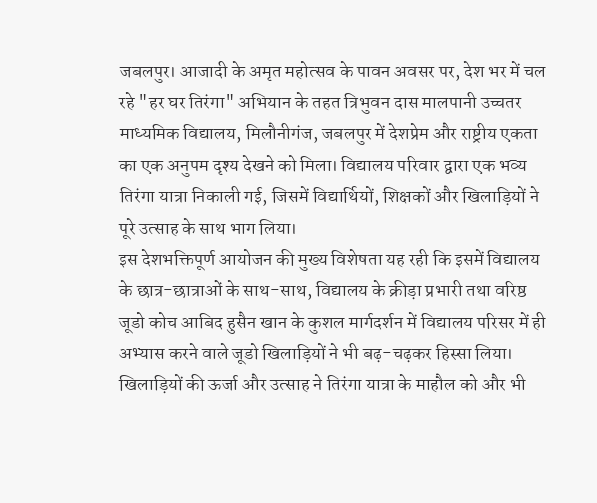जबलपुर। आजादी के अमृत महोत्सव के पावन अवसर पर, देश भर में चल रहे "हर घर तिरंगा" अभियान के तहत त्रिभुवन दास मालपानी उच्चतर माध्यमिक विद्यालय, मिलौनीगंज, जबलपुर में देशप्रेम और राष्ट्रीय एकता का एक अनुपम दृश्य देखने को मिला। विद्यालय परिवार द्वारा एक भव्य तिरंगा यात्रा निकाली गई, जिसमें विद्यार्थियों, शिक्षकों और खिलाड़ियों ने पूरे उत्साह के साथ भाग लिया।
इस देशभक्तिपूर्ण आयोजन की मुख्य विशेषता यह रही कि इसमें विद्यालय के छात्र-छात्राओं के साथ-साथ, विद्यालय के क्रीड़ा प्रभारी तथा वरिष्ठ जूडो कोच आबिद हुसैन खान के कुशल मार्गदर्शन में विद्यालय परिसर में ही अभ्यास करने वाले जूडो खिलाड़ियों ने भी बढ़-चढ़कर हिस्सा लिया। खिलाड़ियों की ऊर्जा और उत्साह ने तिरंगा यात्रा के माहौल को और भी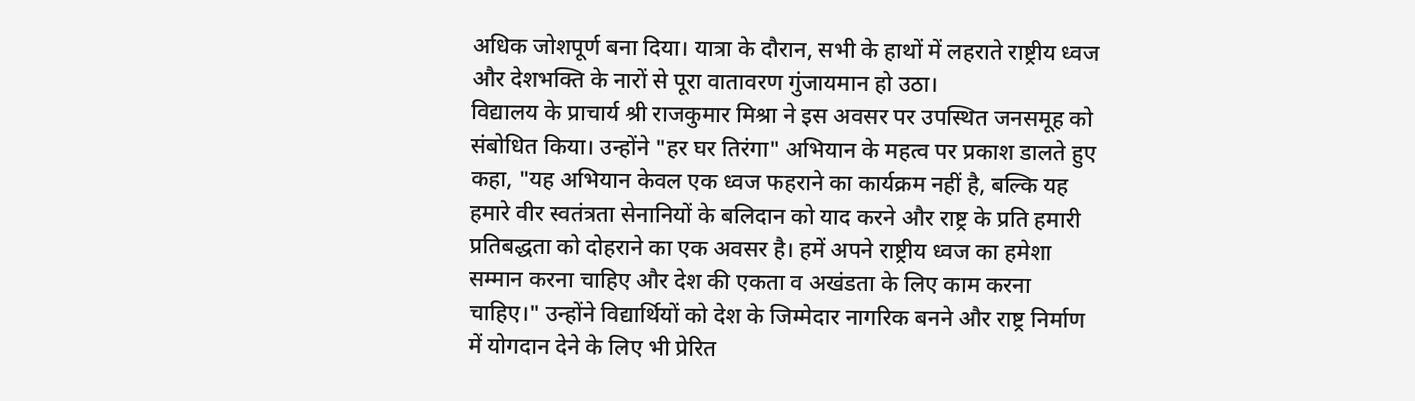अधिक जोशपूर्ण बना दिया। यात्रा के दौरान, सभी के हाथों में लहराते राष्ट्रीय ध्वज और देशभक्ति के नारों से पूरा वातावरण गुंजायमान हो उठा।
विद्यालय के प्राचार्य श्री राजकुमार मिश्रा ने इस अवसर पर उपस्थित जनसमूह को संबोधित किया। उन्होंने "हर घर तिरंगा" अभियान के महत्व पर प्रकाश डालते हुए कहा, "यह अभियान केवल एक ध्वज फहराने का कार्यक्रम नहीं है, बल्कि यह हमारे वीर स्वतंत्रता सेनानियों के बलिदान को याद करने और राष्ट्र के प्रति हमारी प्रतिबद्धता को दोहराने का एक अवसर है। हमें अपने राष्ट्रीय ध्वज का हमेशा सम्मान करना चाहिए और देश की एकता व अखंडता के लिए काम करना चाहिए।" उन्होंने विद्यार्थियों को देश के जिम्मेदार नागरिक बनने और राष्ट्र निर्माण में योगदान देने के लिए भी प्रेरित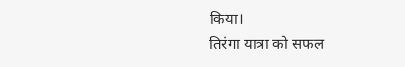किया।
तिरंगा यात्रा को सफल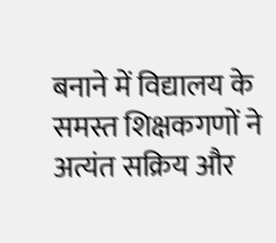बनाने में विद्यालय के समस्त शिक्षकगणों ने अत्यंत सक्रिय और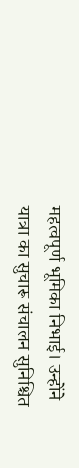महत्वपूर्ण भूमिका निभाई। उन्होंने यात्रा का सुचारू संचालन सुनिश्चित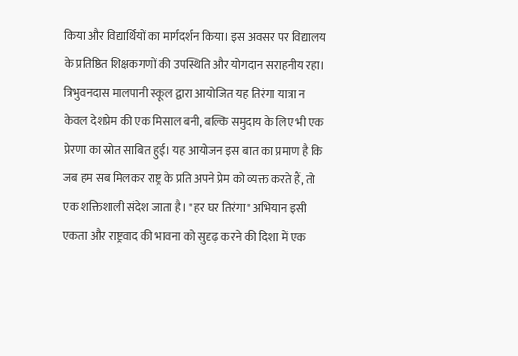किया और विद्यार्थियों का मार्गदर्शन किया। इस अवसर पर विद्यालय के प्रतिष्ठित शिक्षकगणों की उपस्थिति और योगदान सराहनीय रहा।
त्रिभुवनदास मालपानी स्कूल द्वारा आयोजित यह तिरंगा यात्रा न केवल देशप्रेम की एक मिसाल बनी, बल्कि समुदाय के लिए भी एक प्रेरणा का स्रोत साबित हुई। यह आयोजन इस बात का प्रमाण है कि जब हम सब मिलकर राष्ट्र के प्रति अपने प्रेम को व्यक्त करते हैं, तो एक शक्तिशाली संदेश जाता है। "हर घर तिरंगा" अभियान इसी एकता और राष्ट्रवाद की भावना को सुदृढ़ करने की दिशा में एक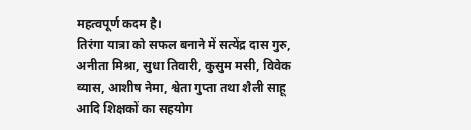महत्वपूर्ण कदम है।
तिरंगा यात्रा को सफल बनाने में सत्येंद्र दास गुरु, अनीता मिश्रा, सुधा तिवारी, कुसुम मसी, विवेक व्यास, आशीष नेमा, श्वेता गुप्ता तथा शैली साहू आदि शिक्षकों का सहयोग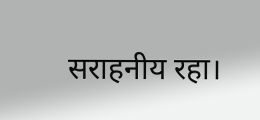सराहनीय रहा।